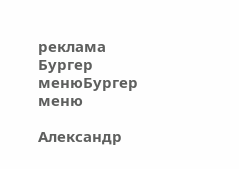реклама
Бургер менюБургер меню

Александр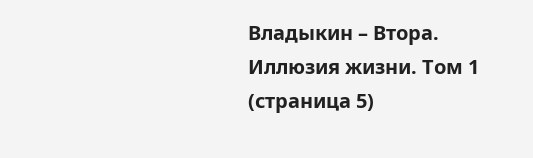Владыкин – Втора. Иллюзия жизни. Том 1 (страница 5)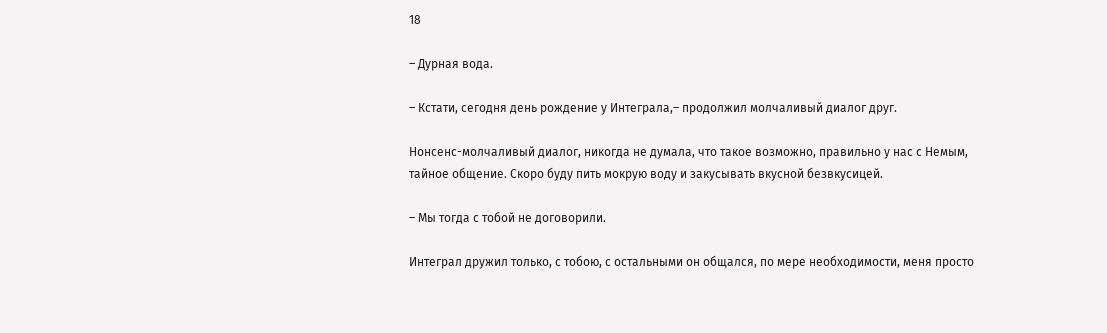18

– Дурная вода.

– Кстати, сегодня день рождение у Интеграла,– продолжил молчаливый диалог друг.

Нонсенс-молчаливый диалог, никогда не думала, что такое возможно, правильно у нас с Немым, тайное общение. Скоро буду пить мокрую воду и закусывать вкусной безвкусицей.

– Мы тогда с тобой не договорили.

Интеграл дружил только, с тобою, с остальными он общался, по мере необходимости, меня просто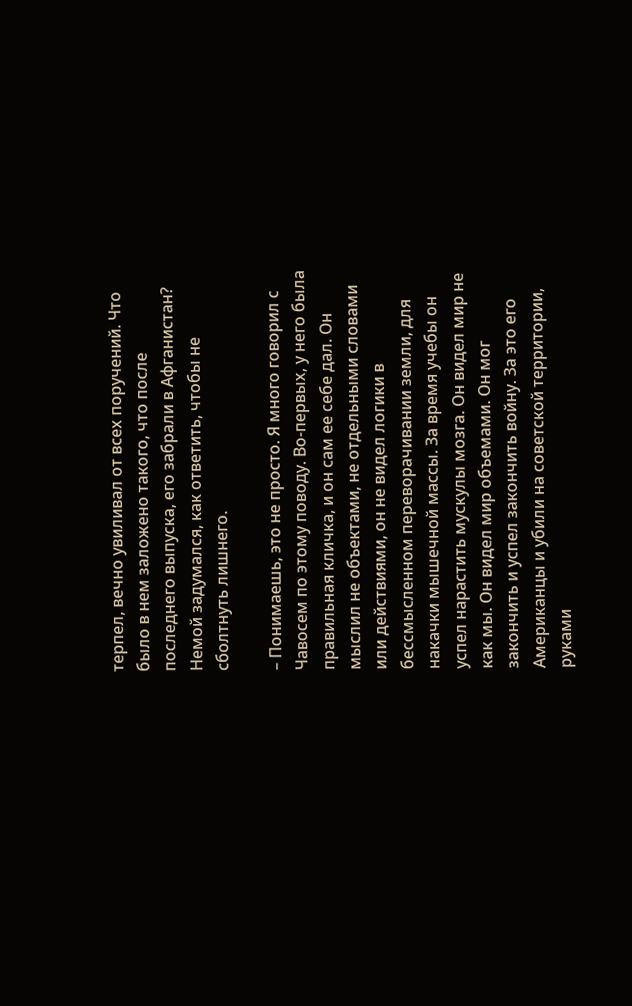терпел, вечно увиливал от всех поручений. Что было в нем заложено такого, что после последнего выпуска, его забрали в Афганистан? Немой задумался, как ответить, чтобы не сболтнуть лишнего.

– Понимаешь, это не просто. Я много говорил с Чавосем по этому поводу. Во-первых, у него была правильная кличка, и он сам ее себе дал. Он мыслил не объектами, не отдельными словами или действиями, он не видел логики в бессмысленном переворачивании земли, для накачки мышечной массы. За время учебы он успел нарастить мускулы мозга. Он видел мир не как мы. Он видел мир объемами. Он мог закончить и успел закончить войну. За это его Американцы и убили на советской территории, руками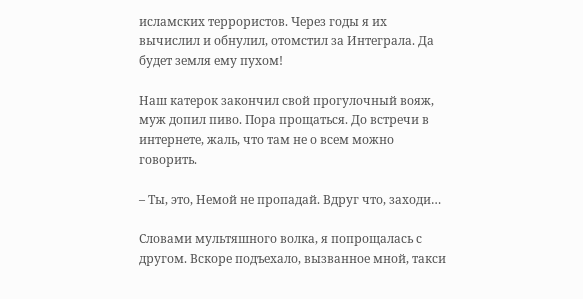исламских террористов. Через годы я их вычислил и обнулил, отомстил за Интеграла. Да будет земля ему пухом!

Наш катерок закончил свой прогулочный вояж, муж допил пиво. Пора прощаться. До встречи в интернете, жаль, что там не о всем можно говорить.

– Ты, это, Немой не пропадай. Вдруг что, заходи…

Словами мультяшного волка, я попрощалась с другом. Вскоре подъехало, вызванное мной, такси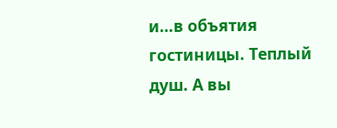и…в объятия гостиницы. Теплый душ. А вы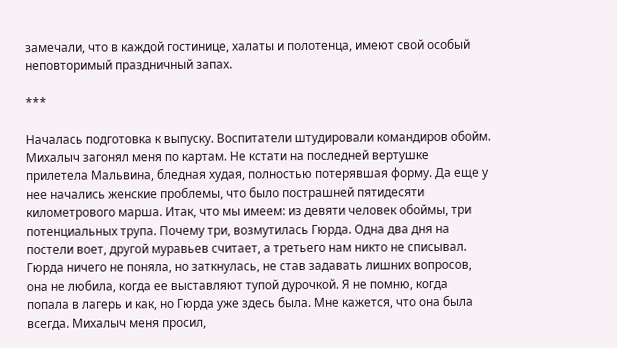замечали, что в каждой гостинице, халаты и полотенца, имеют свой особый неповторимый праздничный запах.

***

Началась подготовка к выпуску. Воспитатели штудировали командиров обойм. Михалыч загонял меня по картам. Не кстати на последней вертушке прилетела Мальвина, бледная худая, полностью потерявшая форму. Да еще у нее начались женские проблемы, что было пострашней пятидесяти километрового марша. Итак, что мы имеем: из девяти человек обоймы, три потенциальных трупа. Почему три, возмутилась Гюрда. Одна два дня на постели воет, другой муравьев считает, а третьего нам никто не списывал. Гюрда ничего не поняла, но заткнулась, не став задавать лишних вопросов, она не любила, когда ее выставляют тупой дурочкой. Я не помню, когда попала в лагерь и как, но Гюрда уже здесь была. Мне кажется, что она была всегда. Михалыч меня просил,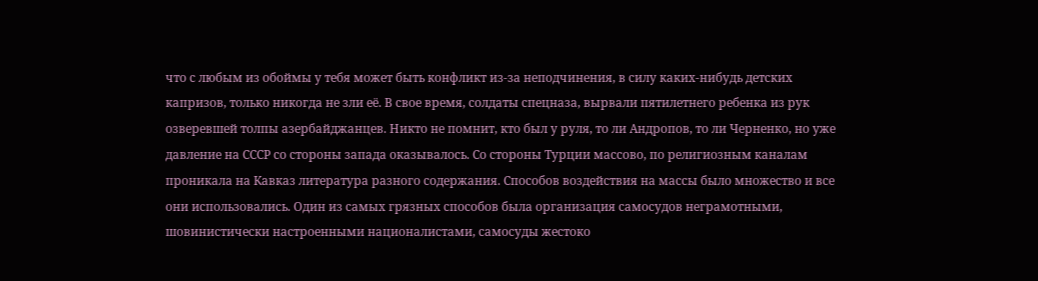что с любым из обоймы у тебя может быть конфликт из-за неподчинения, в силу каких-нибудь детских капризов, только никогда не зли её. В свое время, солдаты спецназа, вырвали пятилетнего ребенка из рук озверевшей толпы азербайджанцев. Никто не помнит, кто был у руля, то ли Андропов, то ли Черненко, но уже давление на СССР со стороны запада оказывалось. Со стороны Турции массово, по религиозным каналам проникала на Кавказ литература разного содержания. Способов воздействия на массы было множество и все они использовались. Один из самых грязных способов была организация самосудов неграмотными, шовинистически настроенными националистами, самосуды жестоко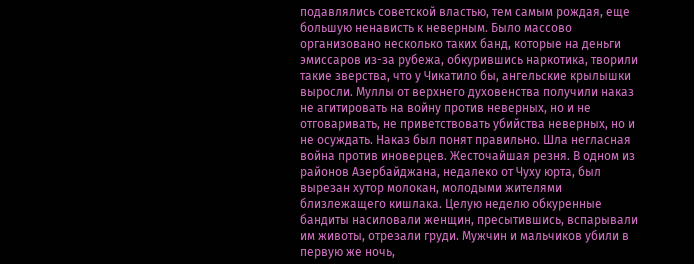подавлялись советской властью, тем самым рождая, еще большую ненависть к неверным. Было массово организовано несколько таких банд, которые на деньги эмиссаров из-за рубежа, обкурившись наркотика, творили такие зверства, что у Чикатило бы, ангельские крылышки выросли. Муллы от верхнего духовенства получили наказ не агитировать на войну против неверных, но и не отговаривать, не приветствовать убийства неверных, но и не осуждать. Наказ был понят правильно. Шла негласная война против иноверцев. Жесточайшая резня. В одном из районов Азербайджана, недалеко от Чуху юрта, был вырезан хутор молокан, молодыми жителями близлежащего кишлака. Целую неделю обкуренные бандиты насиловали женщин, пресытившись, вспарывали им животы, отрезали груди. Мужчин и мальчиков убили в первую же ночь,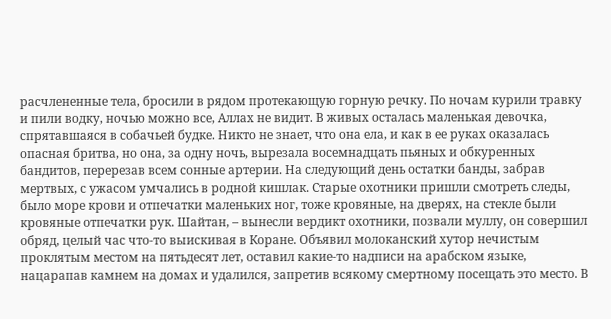расчлененные тела, бросили в рядом протекающую горную речку. По ночам курили травку и пили водку, ночью можно все, Аллах не видит. В живых осталась маленькая девочка, спрятавшаяся в собачьей будке. Никто не знает, что она ела, и как в ее руках оказалась опасная бритва, но она, за одну ночь, вырезала восемнадцать пьяных и обкуренных бандитов, перерезав всем сонные артерии. На следующий день остатки банды, забрав мертвых, с ужасом умчались в родной кишлак. Старые охотники пришли смотреть следы, было море крови и отпечатки маленьких ног, тоже кровяные, на дверях, на стекле были кровяные отпечатки рук. Шайтан, – вынесли вердикт охотники, позвали муллу, он совершил обряд, целый час что-то выискивая в Коране. Объявил молоканский хутор нечистым проклятым местом на пятьдесят лет, оставил какие-то надписи на арабском языке, нацарапав камнем на домах и удалился, запретив всякому смертному посещать это место. В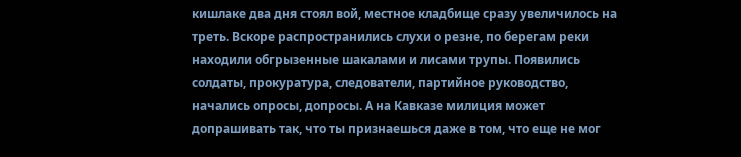кишлаке два дня стоял вой, местное кладбище сразу увеличилось на треть. Вскоре распространились слухи о резне, по берегам реки находили обгрызенные шакалами и лисами трупы. Появились солдаты, прокуратура, следователи, партийное руководство, начались опросы, допросы. А на Кавказе милиция может допрашивать так, что ты признаешься даже в том, что еще не мог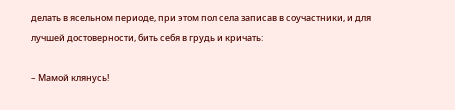делать в ясельном периоде, при этом пол села записав в соучастники, и для лучшей достоверности, бить себя в грудь и кричать:

– Мамой клянусь!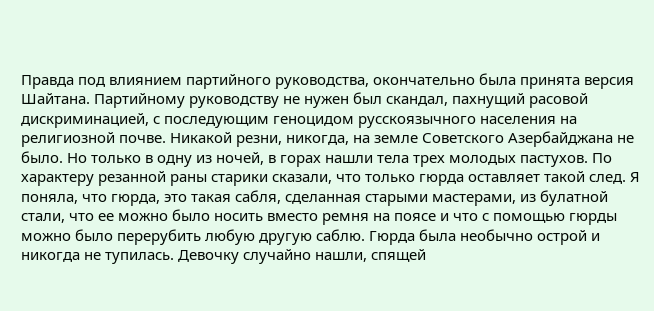Правда под влиянием партийного руководства, окончательно была принята версия Шайтана. Партийному руководству не нужен был скандал, пахнущий расовой дискриминацией, с последующим геноцидом русскоязычного населения на религиозной почве. Никакой резни, никогда, на земле Советского Азербайджана не было. Но только в одну из ночей, в горах нашли тела трех молодых пастухов. По характеру резанной раны старики сказали, что только гюрда оставляет такой след. Я поняла, что гюрда, это такая сабля, сделанная старыми мастерами, из булатной стали, что ее можно было носить вместо ремня на поясе и что с помощью гюрды можно было перерубить любую другую саблю. Гюрда была необычно острой и никогда не тупилась. Девочку случайно нашли, спящей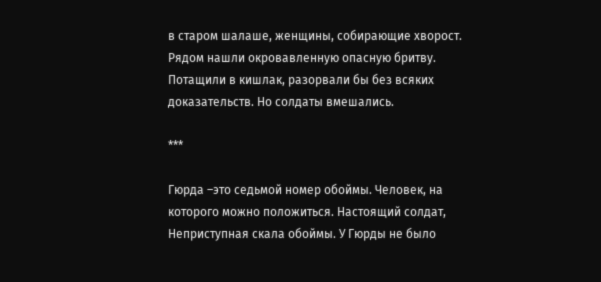в старом шалаше, женщины, собирающие хворост. Рядом нашли окровавленную опасную бритву. Потащили в кишлак, разорвали бы без всяких доказательств. Но солдаты вмешались.

***

Гюрда –это седьмой номер обоймы. Человек, на которого можно положиться. Настоящий солдат, Неприступная скала обоймы. У Гюрды не было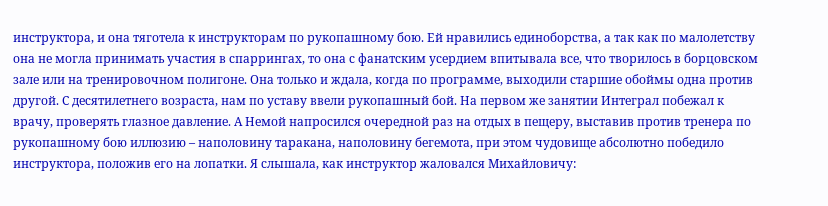инструктора, и она тяготела к инструкторам по рукопашному бою. Ей нравились единоборства, а так как по малолетству она не могла принимать участия в спаррингах, то она с фанатским усердием впитывала все, что творилось в борцовском зале или на тренировочном полигоне. Она только и ждала, когда по программе, выходили старшие обоймы одна против другой. С десятилетнего возраста, нам по уставу ввели рукопашный бой. На первом же занятии Интеграл побежал к врачу, проверять глазное давление. А Немой напросился очередной раз на отдых в пещеру, выставив против тренера по рукопашному бою иллюзию – наполовину таракана, наполовину бегемота, при этом чудовище абсолютно победило инструктора, положив его на лопатки. Я слышала, как инструктор жаловался Михайловичу: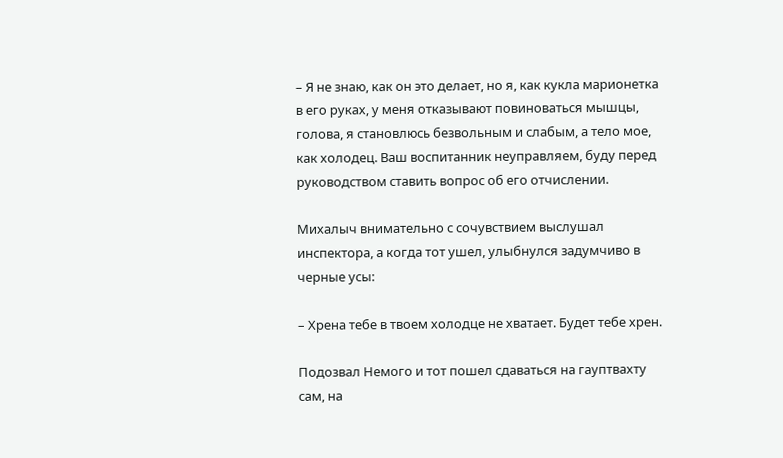– Я не знаю, как он это делает, но я, как кукла марионетка в его руках, у меня отказывают повиноваться мышцы, голова, я становлюсь безвольным и слабым, а тело мое, как холодец. Ваш воспитанник неуправляем, буду перед руководством ставить вопрос об его отчислении.

Михалыч внимательно с сочувствием выслушал инспектора, а когда тот ушел, улыбнулся задумчиво в черные усы:

– Хрена тебе в твоем холодце не хватает. Будет тебе хрен.

Подозвал Немого и тот пошел сдаваться на гауптвахту сам, на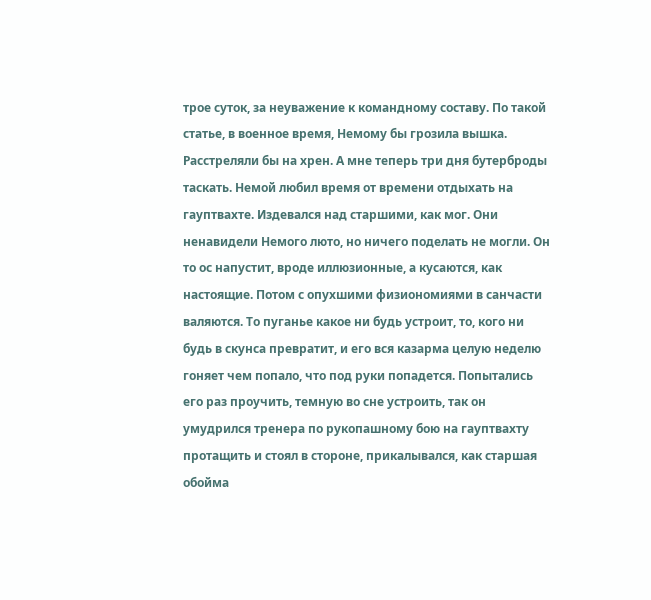трое суток, за неуважение к командному составу. По такой статье, в военное время, Немому бы грозила вышка. Расстреляли бы на хрен. А мне теперь три дня бутерброды таскать. Немой любил время от времени отдыхать на гауптвахте. Издевался над старшими, как мог. Они ненавидели Немого люто, но ничего поделать не могли. Он то ос напустит, вроде иллюзионные, а кусаются, как настоящие. Потом с опухшими физиономиями в санчасти валяются. То пуганье какое ни будь устроит, то, кого ни будь в скунса превратит, и его вся казарма целую неделю гоняет чем попало, что под руки попадется. Попытались его раз проучить, темную во сне устроить, так он умудрился тренера по рукопашному бою на гауптвахту протащить и стоял в стороне, прикалывался, как старшая обойма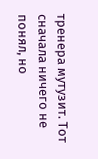тренера мутузит. Тот сначала ничего не понял, но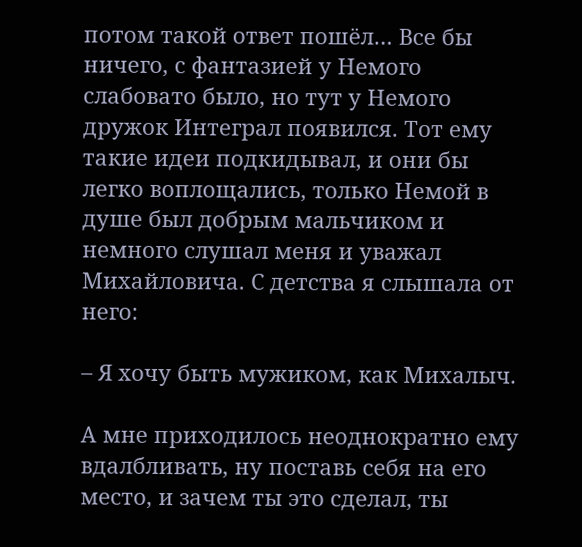потом такой ответ пошёл… Все бы ничего, с фантазией у Немого слабовато было, но тут у Немого дружок Интеграл появился. Тот ему такие идеи подкидывал, и они бы легко воплощались, только Немой в душе был добрым мальчиком и немного слушал меня и уважал Михайловича. С детства я слышала от него:

– Я хочу быть мужиком, как Михалыч.

А мне приходилось неоднократно ему вдалбливать, ну поставь себя на его место, и зачем ты это сделал, ты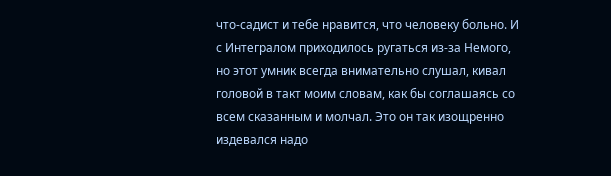что-садист и тебе нравится, что человеку больно. И с Интегралом приходилось ругаться из-за Немого, но этот умник всегда внимательно слушал, кивал головой в такт моим словам, как бы соглашаясь со всем сказанным и молчал. Это он так изощренно издевался надо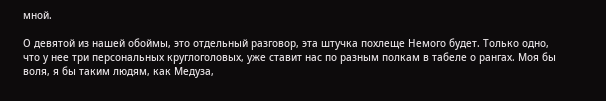мной.

О девятой из нашей обоймы, это отдельный разговор, эта штучка похлеще Немого будет. Только одно, что у нее три персональных круглоголовых, уже ставит нас по разным полкам в табеле о рангах. Моя бы воля, я бы таким людям, как Медуза,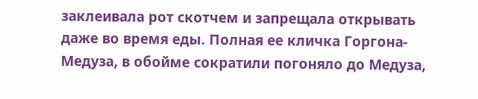заклеивала рот скотчем и запрещала открывать даже во время еды. Полная ее кличка Горгона-Медуза, в обойме сократили погоняло до Медуза,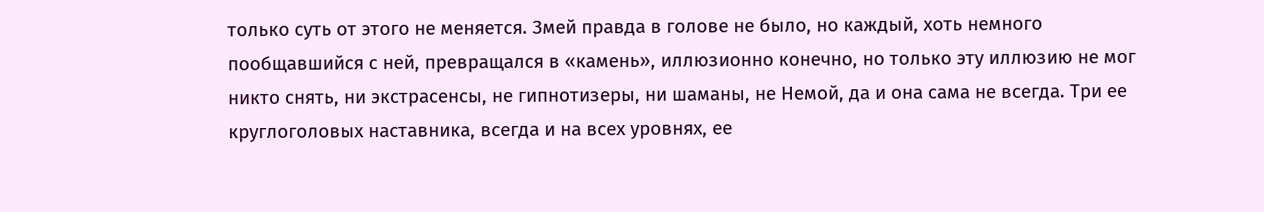только суть от этого не меняется. Змей правда в голове не было, но каждый, хоть немного пообщавшийся с ней, превращался в «камень», иллюзионно конечно, но только эту иллюзию не мог никто снять, ни экстрасенсы, не гипнотизеры, ни шаманы, не Немой, да и она сама не всегда. Три ее круглоголовых наставника, всегда и на всех уровнях, ее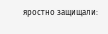яростно защищали: